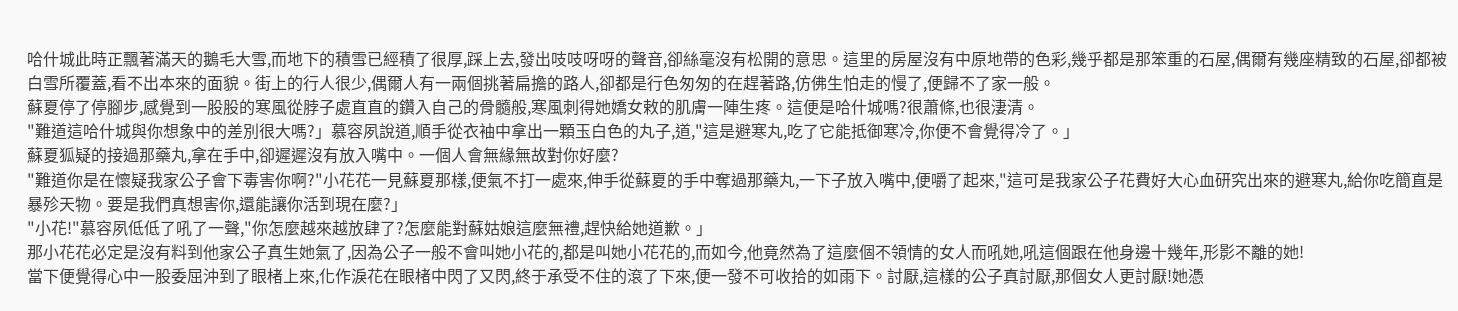哈什城此時正飄著滿天的鵝毛大雪,而地下的積雪已經積了很厚,踩上去,發出吱吱呀呀的聲音,卻絲毫沒有松開的意思。這里的房屋沒有中原地帶的色彩,幾乎都是那笨重的石屋,偶爾有幾座精致的石屋,卻都被白雪所覆蓋,看不出本來的面貌。街上的行人很少,偶爾人有一兩個挑著扁擔的路人,卻都是行色匆匆的在趕著路,仿佛生怕走的慢了,便歸不了家一般。
蘇夏停了停腳步,感覺到一股股的寒風從脖子處直直的鑽入自己的骨髓般,寒風刺得她嬌女敕的肌膚一陣生疼。這便是哈什城嗎?很蕭條,也很淒清。
"難道這哈什城與你想象中的差別很大嗎?」慕容夙說道,順手從衣袖中拿出一顆玉白色的丸子,道,"這是避寒丸,吃了它能抵御寒冷,你便不會覺得冷了。」
蘇夏狐疑的接過那藥丸,拿在手中,卻遲遲沒有放入嘴中。一個人會無緣無故對你好麼?
"難道你是在懷疑我家公子會下毒害你啊?"小花花一見蘇夏那樣,便氣不打一處來,伸手從蘇夏的手中奪過那藥丸,一下子放入嘴中,便嚼了起來,"這可是我家公子花費好大心血研究出來的避寒丸,給你吃簡直是暴殄天物。要是我們真想害你,還能讓你活到現在麼?」
"小花!"慕容夙低低了吼了一聲,"你怎麼越來越放肆了?怎麼能對蘇姑娘這麼無禮,趕快給她道歉。」
那小花花必定是沒有料到他家公子真生她氣了,因為公子一般不會叫她小花的,都是叫她小花花的,而如今,他竟然為了這麼個不領情的女人而吼她,吼這個跟在他身邊十幾年,形影不離的她!
當下便覺得心中一股委屈沖到了眼楮上來,化作淚花在眼楮中閃了又閃,終于承受不住的滾了下來,便一發不可收拾的如雨下。討厭,這樣的公子真討厭,那個女人更討厭!她憑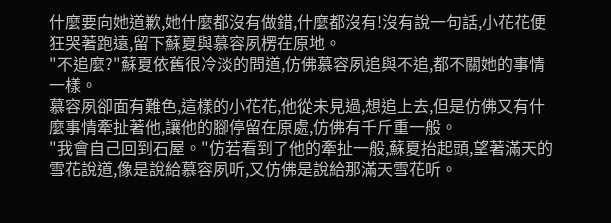什麼要向她道歉,她什麼都沒有做錯,什麼都沒有!沒有說一句話,小花花便狂哭著跑遠,留下蘇夏與慕容夙楞在原地。
"不追麼?"蘇夏依舊很冷淡的問道,仿佛慕容夙追與不追,都不關她的事情一樣。
慕容夙卻面有難色,這樣的小花花,他從未見過,想追上去,但是仿佛又有什麼事情牽扯著他,讓他的腳停留在原處,仿佛有千斤重一般。
"我會自己回到石屋。"仿若看到了他的牽扯一般,蘇夏抬起頭,望著滿天的雪花說道,像是說給慕容夙听,又仿佛是說給那滿天雪花听。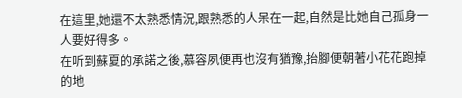在這里,她還不太熟悉情況,跟熟悉的人呆在一起,自然是比她自己孤身一人要好得多。
在听到蘇夏的承諾之後,慕容夙便再也沒有猶豫,抬腳便朝著小花花跑掉的地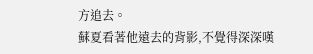方追去。
蘇夏看著他遠去的背影,不覺得深深嘆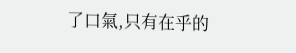了口氣,只有在乎的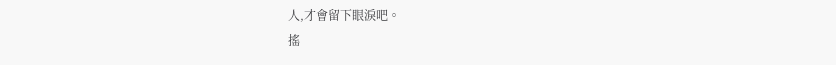人,才會留下眼淚吧。
搖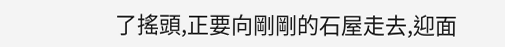了搖頭,正要向剛剛的石屋走去,迎面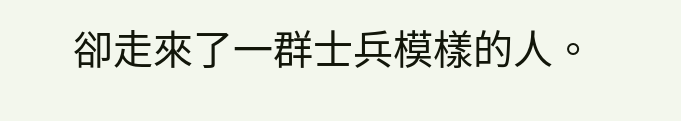卻走來了一群士兵模樣的人。